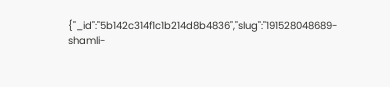{"_id":"5b142c314f1c1b214d8b4836","slug":"191528048689-shamli-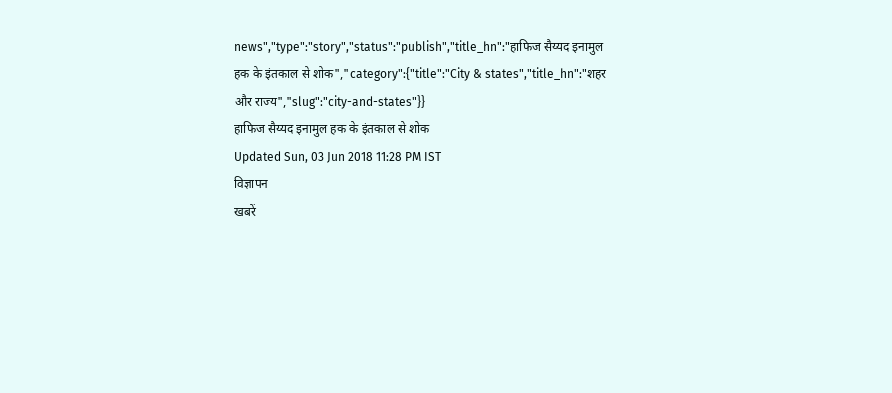news","type":"story","status":"publish","title_hn":"हाफिज सैय्यद इनामुल हक के इंतकाल से शोक","category":{"title":"City & states","title_hn":"शहर और राज्य","slug":"city-and-states"}}
हाफिज सैय्यद इनामुल हक के इंतकाल से शोक
Updated Sun, 03 Jun 2018 11:28 PM IST
विज्ञापन
खबरें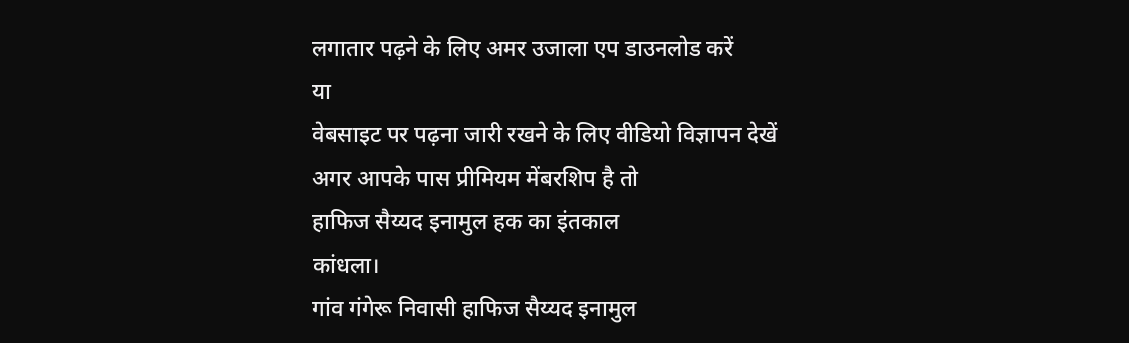लगातार पढ़ने के लिए अमर उजाला एप डाउनलोड करें
या
वेबसाइट पर पढ़ना जारी रखने के लिए वीडियो विज्ञापन देखें
अगर आपके पास प्रीमियम मेंबरशिप है तो
हाफिज सैय्यद इनामुल हक का इंतकाल
कांधला।
गांव गंगेरू निवासी हाफिज सैय्यद इनामुल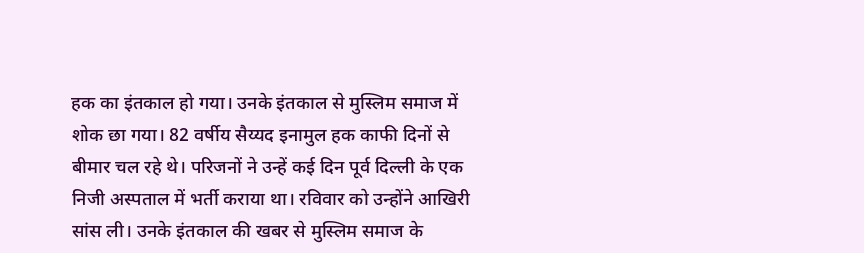हक का इंतकाल हो गया। उनके इंतकाल से मुस्लिम समाज में शोक छा गया। 82 वर्षीय सैय्यद इनामुल हक काफी दिनों से बीमार चल रहे थे। परिजनों ने उन्हें कई दिन पूर्व दिल्ली के एक निजी अस्पताल में भर्ती कराया था। रविवार को उन्होंने आखिरी सांस ली। उनके इंतकाल की खबर से मुस्लिम समाज के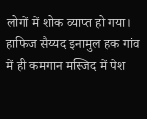लोगों में शोक व्याप्त हो गया। हाफिज सैय्यद इनामुल हक गांव में ही कमगान मस्जिद में पेश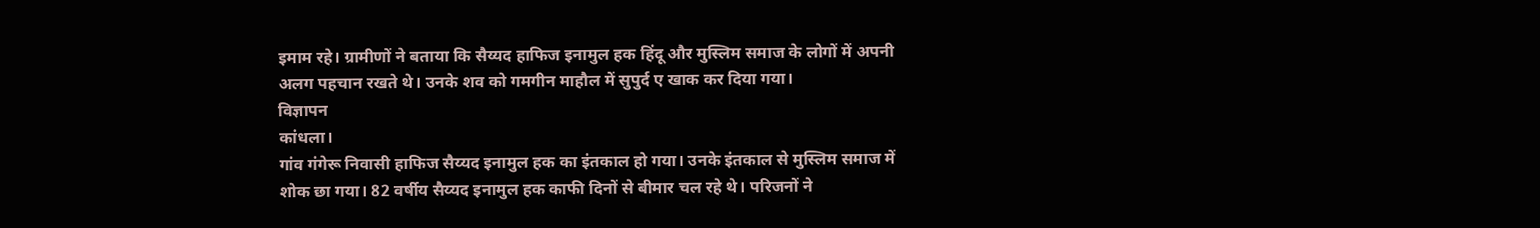इमाम रहे। ग्रामीणों ने बताया कि सैय्यद हाफिज इनामुल हक हिंदू और मुस्लिम समाज के लोगों में अपनी अलग पहचान रखते थे। उनके शव को गमगीन माहौल में सुपुर्द ए खाक कर दिया गया।
विज्ञापन
कांधला।
गांव गंगेरू निवासी हाफिज सैय्यद इनामुल हक का इंतकाल हो गया। उनके इंतकाल से मुस्लिम समाज में शोक छा गया। 82 वर्षीय सैय्यद इनामुल हक काफी दिनों से बीमार चल रहे थे। परिजनों ने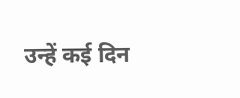उन्हें कई दिन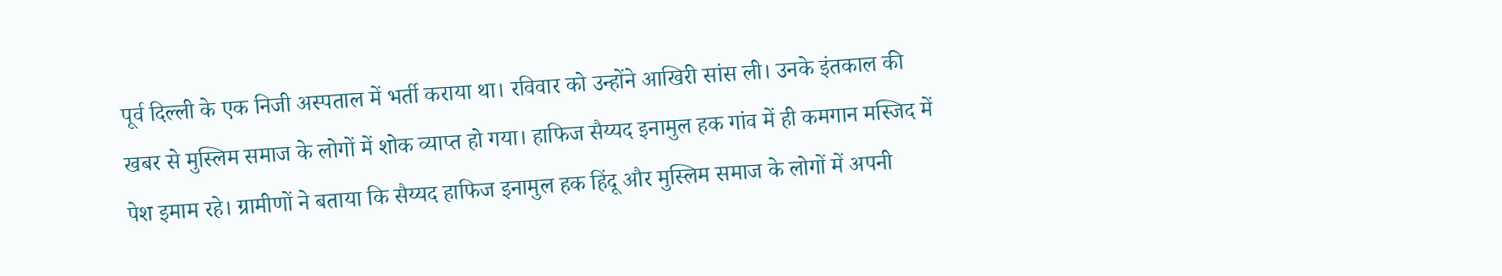पूर्व दिल्ली के एक निजी अस्पताल में भर्ती कराया था। रविवार को उन्होंने आखिरी सांस ली। उनके इंतकाल की खबर से मुस्लिम समाज के लोगों में शोक व्याप्त हो गया। हाफिज सैय्यद इनामुल हक गांव में ही कमगान मस्जिद में पेश इमाम रहे। ग्रामीणों ने बताया कि सैय्यद हाफिज इनामुल हक हिंदू और मुस्लिम समाज के लोगों में अपनी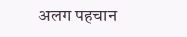अलग पहचान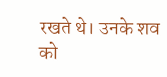रखते थे। उनके शव को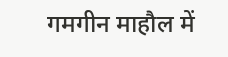गमगीन माहौल में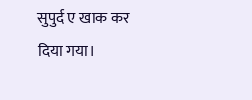सुपुर्द ए खाक कर दिया गया।